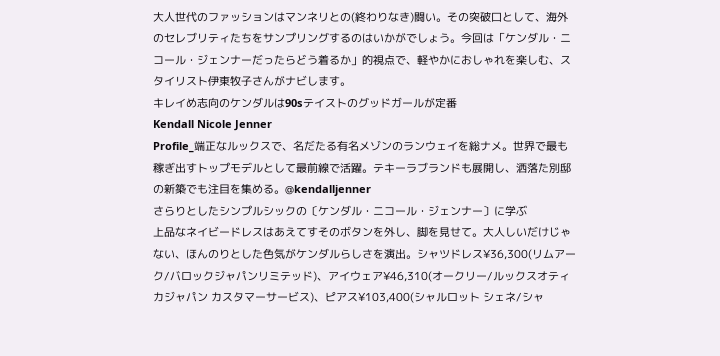大人世代のファッションはマンネリとの(終わりなき)闘い。その突破口として、海外のセレブリティたちをサンプリングするのはいかがでしょう。今回は「ケンダル・ニコール・ジェンナーだったらどう着るか」的視点で、軽やかにおしゃれを楽しむ、スタイリスト伊東牧子さんがナビします。
キレイめ志向のケンダルは90sテイストのグッドガールが定番
Kendall Nicole Jenner
Profile_端正なルックスで、名だたる有名メゾンのランウェイを総ナメ。世界で最も稼ぎ出すトップモデルとして最前線で活躍。テキーラブランドも展開し、洒落た別邸の新築でも注目を集める。@kendalljenner
さらりとしたシンプルシックの〔ケンダル・ニコール・ジェンナー〕に学ぶ
上品なネイビードレスはあえてすそのボタンを外し、脚を見せて。大人しいだけじゃない、ほんのりとした色気がケンダルらしさを演出。シャツドレス¥36,300(リムアーク/バロックジャパンリミテッド)、アイウェア¥46,310(オークリー/ルックスオティカジャパン カスタマーサービス)、ピアス¥103,400(シャルロット シェネ/シャ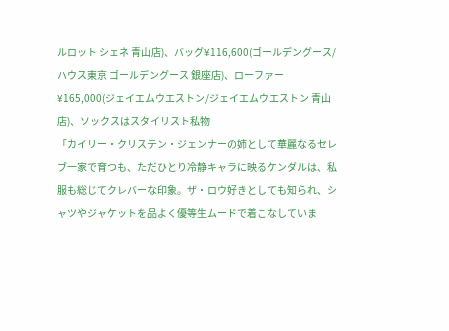ルロット シェネ 青山店)、バッグ¥116,600(ゴールデングース/ハウス東京 ゴールデングース 銀座店)、ローファー¥165,000(ジェイエムウエストン/ジェイエムウエストン 青山店)、ソックスはスタイリスト私物
「カイリー・クリステン・ジェンナーの姉として華麗なるセレブ一家で育つも、ただひとり冷静キャラに映るケンダルは、私服も総じてクレバーな印象。ザ・ロウ好きとしても知られ、シャツやジャケットを品よく優等生ムードで着こなしていま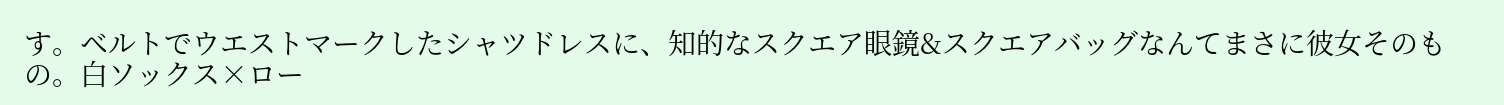す。ベルトでウエストマークしたシャツドレスに、知的なスクエア眼鏡&スクエアバッグなんてまさに彼女そのもの。白ソックス×ロー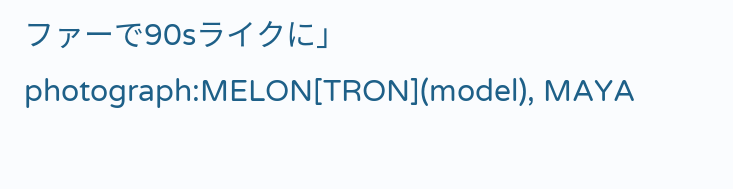ファーで90sライクに」
photograph:MELON[TRON](model), MAYA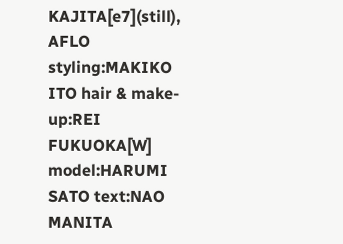KAJITA[e7](still), AFLO styling:MAKIKO ITO hair & make-up:REI FUKUOKA[W] model:HARUMI SATO text:NAO MANITA